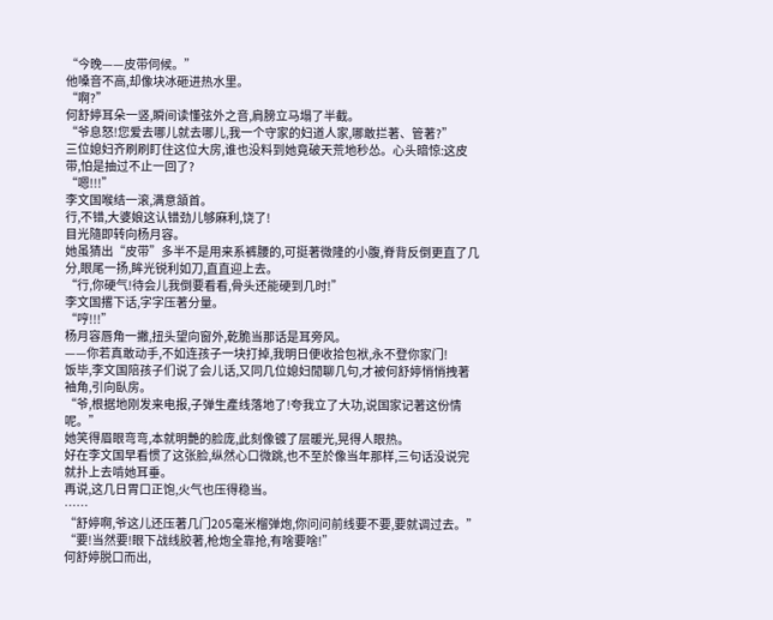“今晚——皮带伺候。”
他嗓音不高,却像块冰砸进热水里。
“啊?”
何舒婷耳朵一竖,瞬间读懂弦外之音,肩膀立马塌了半截。
“爷息怒!您爱去哪儿就去哪儿,我一个守家的妇道人家,哪敢拦著、管著?”
三位媳妇齐刷刷盯住这位大房,谁也没料到她竟破天荒地秒怂。心头暗惊:这皮带,怕是抽过不止一回了?
“嗯!!!”
李文国喉结一滚,满意頷首。
行,不错,大婆娘这认错劲儿够麻利,饶了!
目光隨即转向杨月容。
她虽猜出“皮带”多半不是用来系裤腰的,可挺著微隆的小腹,脊背反倒更直了几分,眼尾一扬,眸光锐利如刀,直直迎上去。
“行,你硬气!待会儿我倒要看看,骨头还能硬到几时!”
李文国撂下话,字字压著分量。
“哼!!!”
杨月容唇角一撇,扭头望向窗外,乾脆当那话是耳旁风。
——你若真敢动手,不如连孩子一块打掉,我明日便收拾包袱,永不登你家门!
饭毕,李文国陪孩子们说了会儿话,又同几位媳妇閒聊几句,才被何舒婷悄悄拽著袖角,引向臥房。
“爷,根据地刚发来电报,子弹生產线落地了!夸我立了大功,说国家记著这份情呢。”
她笑得眉眼弯弯,本就明艷的脸庞,此刻像镀了层暖光,晃得人眼热。
好在李文国早看惯了这张脸,纵然心口微跳,也不至於像当年那样,三句话没说完就扑上去啃她耳垂。
再说,这几日胃口正饱,火气也压得稳当。
……
“舒婷啊,爷这儿还压著几门205毫米榴弹炮,你问问前线要不要,要就调过去。”
“要!当然要!眼下战线胶著,枪炮全靠抢,有啥要啥!”
何舒婷脱口而出,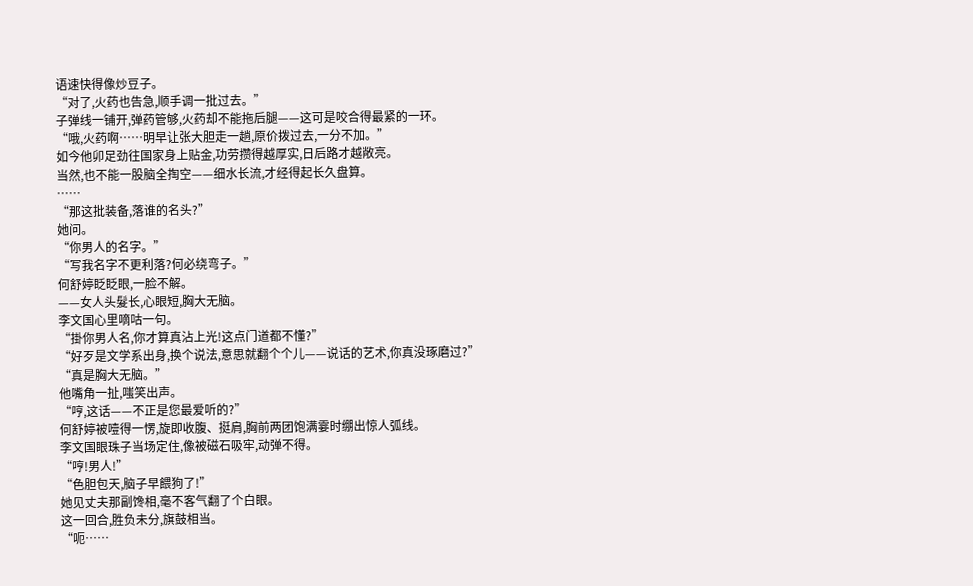语速快得像炒豆子。
“对了,火药也告急,顺手调一批过去。”
子弹线一铺开,弹药管够,火药却不能拖后腿——这可是咬合得最紧的一环。
“哦,火药啊……明早让张大胆走一趟,原价拨过去,一分不加。”
如今他卯足劲往国家身上贴金,功劳攒得越厚实,日后路才越敞亮。
当然,也不能一股脑全掏空——细水长流,才经得起长久盘算。
……
“那这批装备,落谁的名头?”
她问。
“你男人的名字。”
“写我名字不更利落?何必绕弯子。”
何舒婷眨眨眼,一脸不解。
——女人头髮长,心眼短,胸大无脑。
李文国心里嘀咕一句。
“掛你男人名,你才算真沾上光!这点门道都不懂?”
“好歹是文学系出身,换个说法,意思就翻个个儿——说话的艺术,你真没琢磨过?”
“真是胸大无脑。”
他嘴角一扯,嗤笑出声。
“哼,这话——不正是您最爱听的?”
何舒婷被噎得一愣,旋即收腹、挺肩,胸前两团饱满霎时绷出惊人弧线。
李文国眼珠子当场定住,像被磁石吸牢,动弹不得。
“哼!男人!”
“色胆包天,脑子早餵狗了!”
她见丈夫那副馋相,毫不客气翻了个白眼。
这一回合,胜负未分,旗鼓相当。
“呃……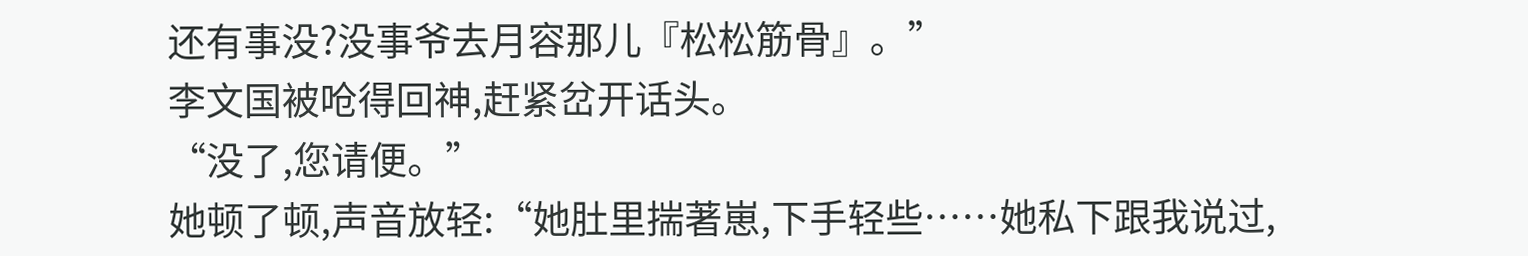还有事没?没事爷去月容那儿『松松筋骨』。”
李文国被呛得回神,赶紧岔开话头。
“没了,您请便。”
她顿了顿,声音放轻:“她肚里揣著崽,下手轻些……她私下跟我说过,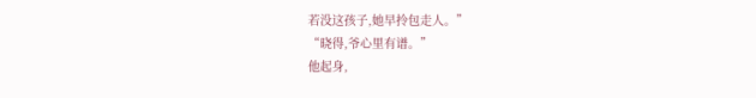若没这孩子,她早拎包走人。”
“晓得,爷心里有谱。”
他起身,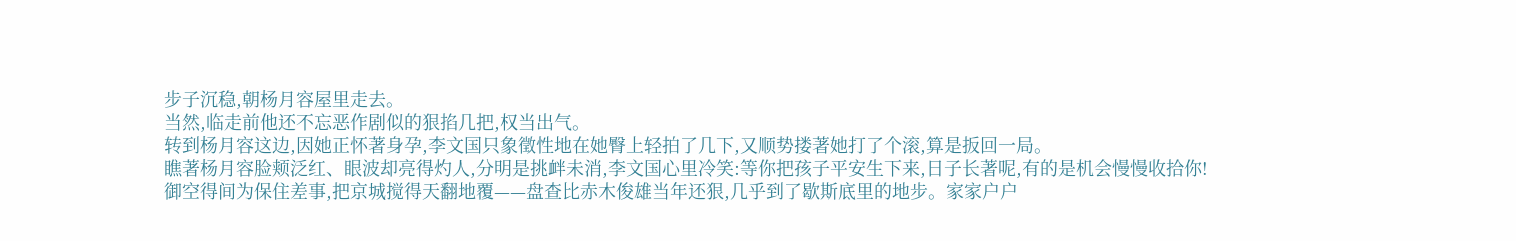步子沉稳,朝杨月容屋里走去。
当然,临走前他还不忘恶作剧似的狠掐几把,权当出气。
转到杨月容这边,因她正怀著身孕,李文国只象徵性地在她臀上轻拍了几下,又顺势搂著她打了个滚,算是扳回一局。
瞧著杨月容脸颊泛红、眼波却亮得灼人,分明是挑衅未消,李文国心里冷笑:等你把孩子平安生下来,日子长著呢,有的是机会慢慢收拾你!
御空得间为保住差事,把京城搅得天翻地覆——盘查比赤木俊雄当年还狠,几乎到了歇斯底里的地步。家家户户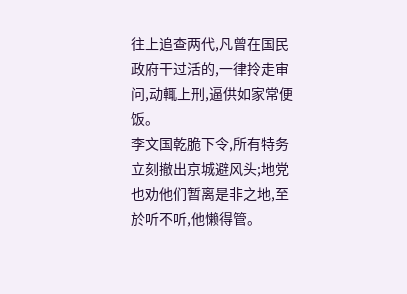往上追查两代,凡曾在国民政府干过活的,一律拎走审问,动輒上刑,逼供如家常便饭。
李文国乾脆下令,所有特务立刻撤出京城避风头;地党也劝他们暂离是非之地,至於听不听,他懒得管。